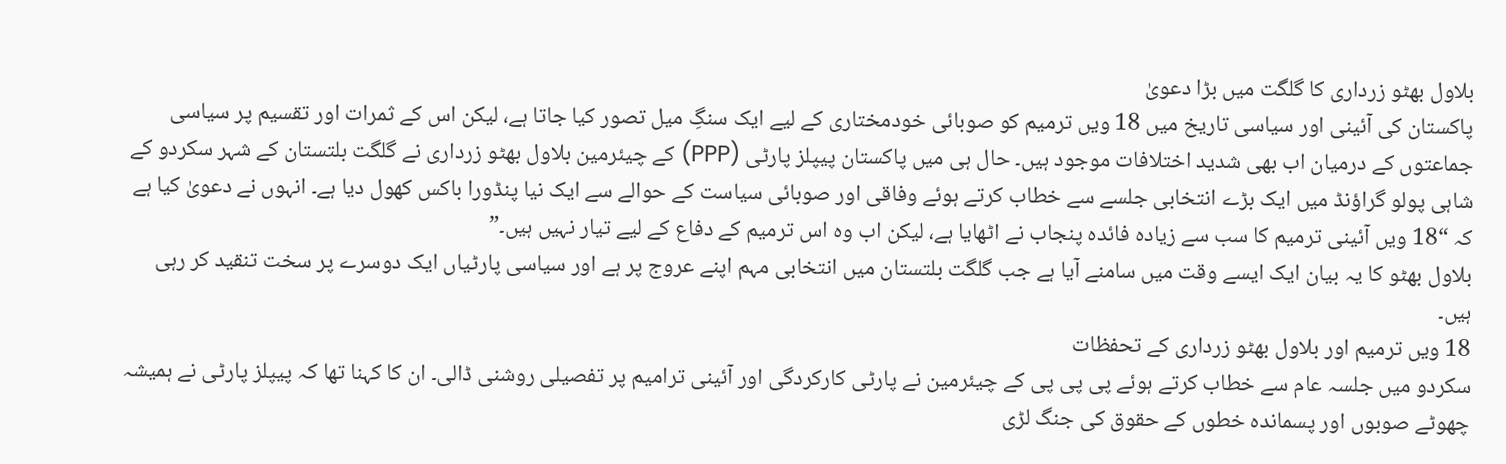بلاول بھٹو زرداری کا گلگت میں بڑا دعویٰ
پاکستان کی آئینی اور سیاسی تاریخ میں 18 ویں ترمیم کو صوبائی خودمختاری کے لیے ایک سنگِ میل تصور کیا جاتا ہے، لیکن اس کے ثمرات اور تقسیم پر سیاسی جماعتوں کے درمیان اب بھی شدید اختلافات موجود ہیں۔ حال ہی میں پاکستان پیپلز پارٹی (PPP) کے چیئرمین بلاول بھٹو زرداری نے گلگت بلتستان کے شہر سکردو کے شاہی پولو گراؤنڈ میں ایک بڑے انتخابی جلسے سے خطاب کرتے ہوئے وفاقی اور صوبائی سیاست کے حوالے سے ایک نیا پنڈورا باکس کھول دیا ہے۔ انہوں نے دعویٰ کیا ہے کہ “18 ویں آئینی ترمیم کا سب سے زیادہ فائدہ پنجاب نے اٹھایا ہے، لیکن اب وہ اس ترمیم کے دفاع کے لیے تیار نہیں ہیں۔”
بلاول بھٹو کا یہ بیان ایک ایسے وقت میں سامنے آیا ہے جب گلگت بلتستان میں انتخابی مہم اپنے عروج پر ہے اور سیاسی پارٹیاں ایک دوسرے پر سخت تنقید کر رہی ہیں۔
18 ویں ترمیم اور بلاول بھٹو زرداری کے تحفظات
سکردو میں جلسہ عام سے خطاب کرتے ہوئے پی پی پی کے چیئرمین نے پارٹی کارکردگی اور آئینی ترامیم پر تفصیلی روشنی ڈالی۔ ان کا کہنا تھا کہ پیپلز پارٹی نے ہمیشہ چھوٹے صوبوں اور پسماندہ خطوں کے حقوق کی جنگ لڑی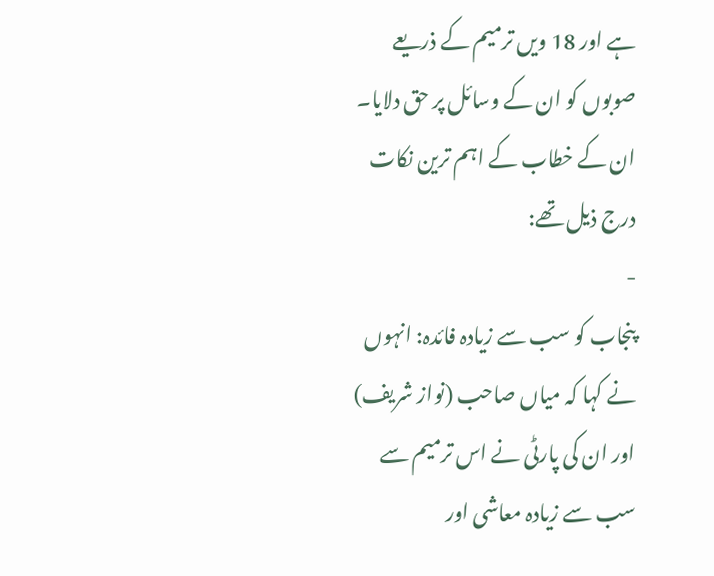ہے اور 18 ویں ترمیم کے ذریعے صوبوں کو ان کے وسائل پر حق دلایا۔
ان کے خطاب کے اہم ترین نکات درج ذیل تھے:
-
پنجاب کو سب سے زیادہ فائدہ: انہوں نے کہا کہ میاں صاحب (نواز شریف) اور ان کی پارٹی نے اس ترمیم سے سب سے زیادہ معاشی اور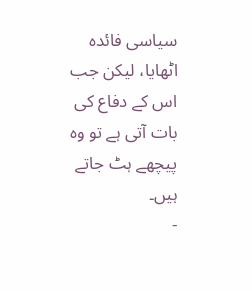سیاسی فائدہ اٹھایا، لیکن جب اس کے دفاع کی بات آتی ہے تو وہ پیچھے ہٹ جاتے ہیں۔
-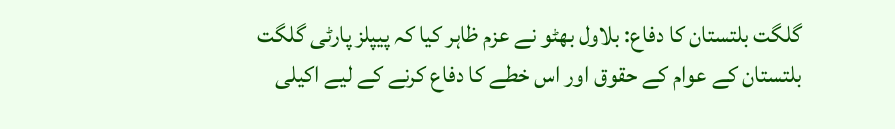گلگت بلتستان کا دفاع: بلاول بھٹو نے عزم ظاہر کیا کہ پیپلز پارٹی گلگت بلتستان کے عوام کے حقوق اور اس خطے کا دفاع کرنے کے لیے اکیلی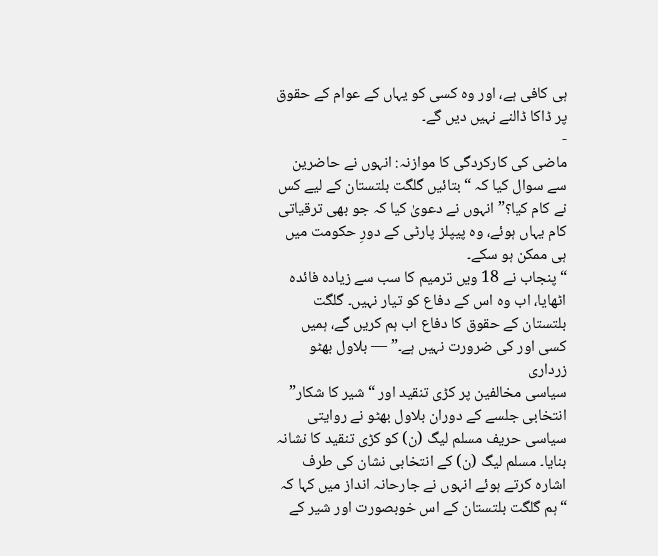ہی کافی ہے، اور وہ کسی کو یہاں کے عوام کے حقوق پر ڈاکا ڈالنے نہیں دیں گے۔
-
ماضی کی کارکردگی کا موازنہ: انہوں نے حاضرین سے سوال کیا کہ “بتائیں گلگت بلتستان کے لیے کس نے کام کیا؟” انہوں نے دعویٰ کیا کہ جو بھی ترقیاتی کام یہاں ہوئے، وہ پیپلز پارٹی کے دورِ حکومت میں ہی ممکن ہو سکے۔
“پنجاب نے 18 ویں ترمیم کا سب سے زیادہ فائدہ اٹھایا، اب وہ اس کے دفاع کو تیار نہیں۔ گلگت بلتستان کے حقوق کا دفاع اب ہم کریں گے، ہمیں کسی اور کی ضرورت نہیں ہے۔” — بلاول بھٹو زرداری
سیاسی مخالفین پر کڑی تنقید اور “شیر کا شکار”
انتخابی جلسے کے دوران بلاول بھٹو نے روایتی سیاسی حریف مسلم لیگ (ن) کو کڑی تنقید کا نشانہ بنایا۔ مسلم لیگ (ن) کے انتخابی نشان کی طرف اشارہ کرتے ہوئے انہوں نے جارحانہ انداز میں کہا کہ “ہم گلگت بلتستان کے اس خوبصورت اور شیر کے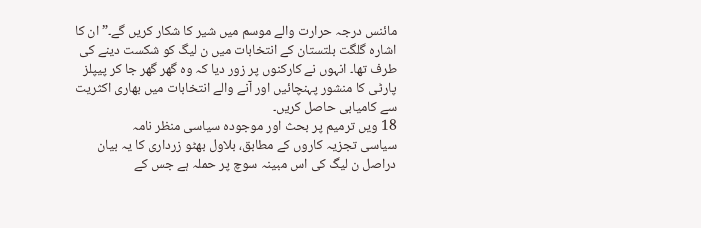مائنس درجہ حرارت والے موسم میں شیر کا شکار کریں گے۔” ان کا اشارہ گلگت بلتستان کے انتخابات میں ن لیگ کو شکست دینے کی طرف تھا۔ انہوں نے کارکنوں پر زور دیا کہ وہ گھر گھر جا کر پیپلز پارٹی کا منشور پہنچائیں اور آنے والے انتخابات میں بھاری اکثریت سے کامیابی حاصل کریں۔
18 ویں ترمیم پر بحث اور موجودہ سیاسی منظر نامہ
سیاسی تجزیہ کاروں کے مطابق، بلاول بھٹو زرداری کا یہ بیان دراصل ن لیگ کی اس مبینہ سوچ پر حملہ ہے جس کے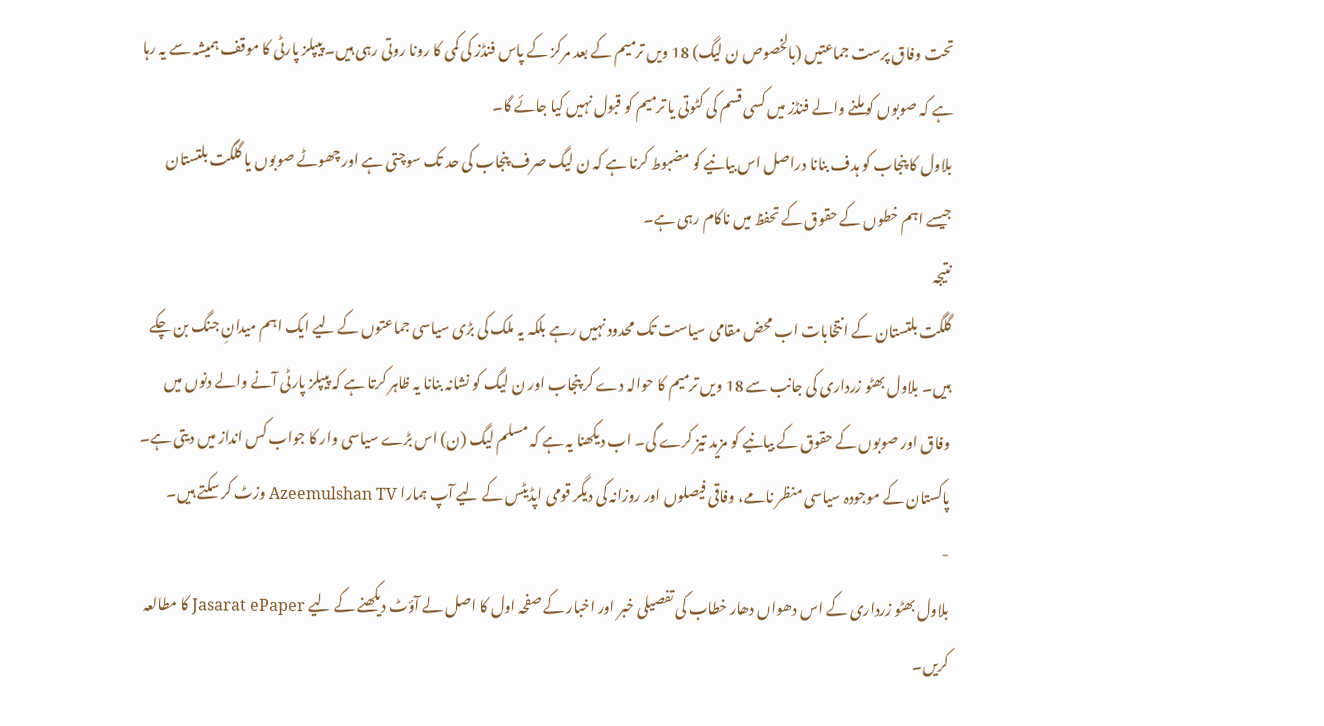تحت وفاق پرست جماعتیں (بالخصوص ن لیگ) 18 ویں ترمیم کے بعد مرکز کے پاس فنڈز کی کمی کا رونا روتی رہی ہیں۔ پیپلز پارٹی کا موقف ہمیشہ سے یہ رہا ہے کہ صوبوں کو ملنے والے فنڈز میں کسی قسم کی کٹوتی یا ترمیم کو قبول نہیں کیا جائے گا۔
بلاول کا پنجاب کو ہدف بنانا دراصل اس بیانیے کو مضبوط کرنا ہے کہ ن لیگ صرف پنجاب کی حد تک سوچتی ہے اور چھوٹے صوبوں یا گلگت بلتستان جیسے اہم خطوں کے حقوق کے تحفظ میں ناکام رہی ہے۔
نتیجہ
گلگت بلتستان کے انتخابات اب محض مقامی سیاست تک محدود نہیں رہے بلکہ یہ ملک کی بڑی سیاسی جماعتوں کے لیے ایک اہم میدانِ جنگ بن چکے ہیں۔ بلاول بھٹو زرداری کی جانب سے 18 ویں ترمیم کا حوالہ دے کر پنجاب اور ن لیگ کو نشانہ بنانا یہ ظاہر کرتا ہے کہ پیپلز پارٹی آنے والے دنوں میں وفاق اور صوبوں کے حقوق کے بیانیے کو مزید تیز کرے گی۔ اب دیکھنا یہ ہے کہ مسلم لیگ (ن) اس بڑے سیاسی وار کا جواب کس انداز میں دیتی ہے۔
پاکستان کے موجودہ سیاسی منظر نامے، وفاقی فیصلوں اور روزانہ کی دیگر قومی اپڈیٹس کے لیے آپ ہمارا Azeemulshan TV وزٹ کر سکتے ہیں۔
-
بلاول بھٹو زرداری کے اس دھواں دھار خطاب کی تفصیلی خبر اور اخبار کے صفحہ اول کا اصل لے آؤٹ دیکھنے کے لیے Jasarat ePaper کا مطالعہ کریں۔